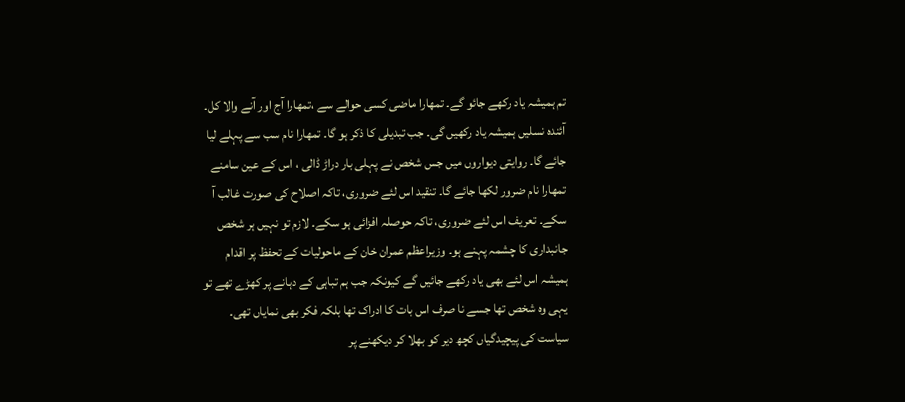تم ہمیشہ یاد رکھے جائو گے۔ تمھارا ماضی کسی حوالے سے ،تمھارا آج اور آنے والا کل۔ آئندہ نسلیں ہمیشہ یاد رکھیں گی۔ جب تبدیلی کا ذکر ہو گا۔ تمھارا نام سب سے پہلے لیا جائے گا۔ روایتی دیواروں میں جس شخص نے پہلی بار دراڑ ڈالی ، اس کے عین سامنے تمھارا نام ضرور لکھا جائے گا۔ تنقید اس لئے ضروری، تاکہ اصلاح کی صورت غالب آ سکے۔ تعریف اس لئے ضروری، تاکہ حوصلہ افزائی ہو سکے۔ لازم تو نہیں ہر شخص جانبداری کا چشمہ پہنے ہو۔ وزیراعظم عمران خان کے ماحولیات کے تحفظ پر اقدام ہمیشہ اس لئے بھی یاد رکھے جائیں گے کیونکہ جب ہم تباہی کے دہانے پر کھڑے تھے تو یہی وہ شخص تھا جسے نا صرف اس بات کا ادراک تھا بلکہ فکر بھی نمایاں تھی۔ سیاست کی پیچیدگیاں کچھ دیر کو بھلا کر دیکھنے پر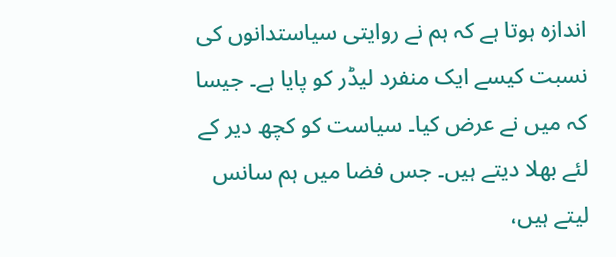اندازہ ہوتا ہے کہ ہم نے روایتی سیاستدانوں کی نسبت کیسے ایک منفرد لیڈر کو پایا ہے۔ جیسا کہ میں نے عرض کیا۔ سیاست کو کچھ دیر کے لئے بھلا دیتے ہیں۔ جس فضا میں ہم سانس لیتے ہیں،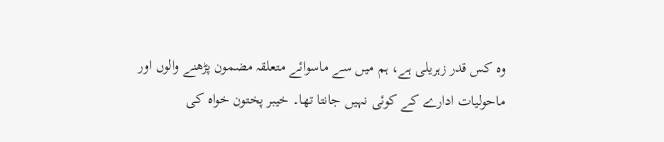وہ کس قدر زہریلی ہے، ہم میں سے ماسوائے متعلقہ مضمون پڑھنے والوں اور ماحولیات ادارے کے کوئی نہیں جانتا تھا۔ خیبر پختون خواہ کی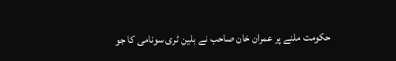حکومت ملنے پر عمران خان صاحب نے بلین ٹری سونامی کا جو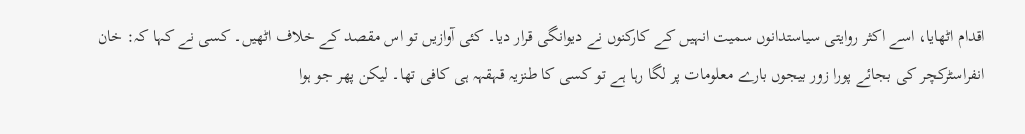اقدام اٹھایا، اسے اکثر روایتی سیاستدانوں سمیت انہیں کے کارکنوں نے دیوانگی قرار دیا۔ کئی آوازیں تو اس مقصد کے خلاف اٹھیں۔ کسی نے کہا کہ: خان انفراسٹرکچر کی بجائے پورا زور بیجوں بارے معلومات پر لگا رہا ہے تو کسی کا طنزیہ قہقہہ ہی کافی تھا۔ لیکن پھر جو ہوا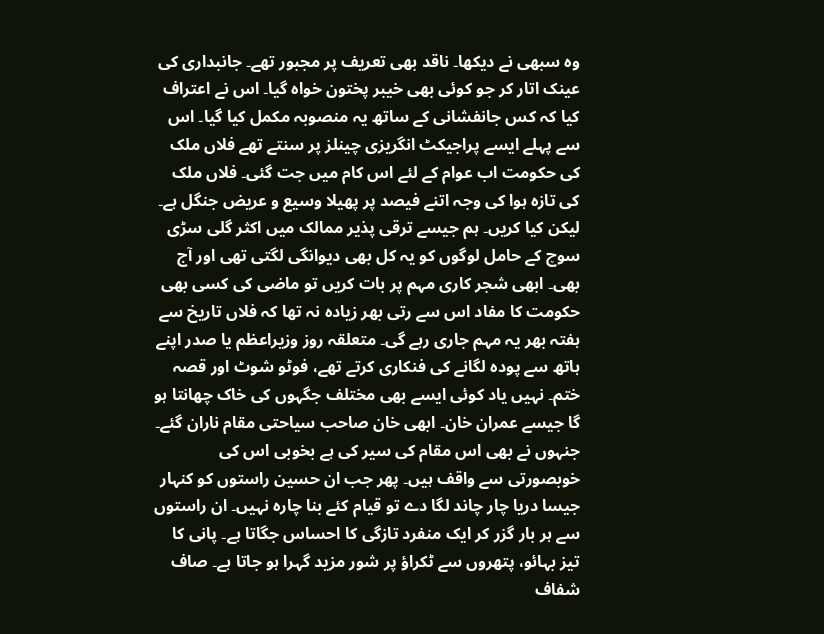وہ سبھی نے دیکھا۔ ناقد بھی تعریف پر مجبور تھے۔ جانبداری کی عینک اتار کر جو کوئی بھی خیبر پختون خواہ گیا۔ اس نے اعتراف کیا کہ کس جانفشانی کے ساتھ یہ منصوبہ مکمل کیا گیا۔ اس سے پہلے ایسے پراجیکٹ انگریزی چینلز پر سنتے تھے فلاں ملک کی حکومت اب عوام کے لئے اس کام میں جت گئی۔ فلاں ملک کی تازہ ہوا کی وجہ اتنے فیصد پر پھیلا وسیع و عریض جنگل ہے۔ لیکن کیا کریں۔ ہم جیسے ترقی پذیر ممالک میں اکثر گلی سڑی سوچ کے حامل لوگوں کو یہ کل بھی دیوانگی لگتی تھی اور آج بھی۔ ابھی شجر کاری مہم پر بات کریں تو ماضی کی کسی بھی حکومت کا مفاد اس سے رتی بھر زیادہ نہ تھا کہ فلاں تاریخ سے ہفتہ بھر یہ مہم جاری رہے گی۔ متعلقہ روز وزیراعظم یا صدر اپنے ہاتھ سے پودہ لگانے کی فنکاری کرتے تھے، فوٹو شوٹ اور قصہ ختم۔ نہیں یاد کوئی ایسے بھی مختلف جگہوں کی خاک چھانتا ہو گا جیسے عمران خان۔ ابھی خان صاحب سیاحتی مقام ناران گئے۔ جنہوں نے بھی اس مقام کی سیر کی ہے بخوبی اس کی خوبصورتی سے واقف ہیں۔ پھر جب ان حسین راستوں کو کنہار جیسا دریا چار چاند لگا دے تو قیام کئے بنا چارہ نہیں۔ ان راستوں سے ہر بار گزر کر ایک منفرد تازگی کا احساس جگاتا ہے۔ پانی کا تیز بہائو، پتھروں سے ٹکراؤ پر شور مزید گہرا ہو جاتا ہے۔ صاف شفاف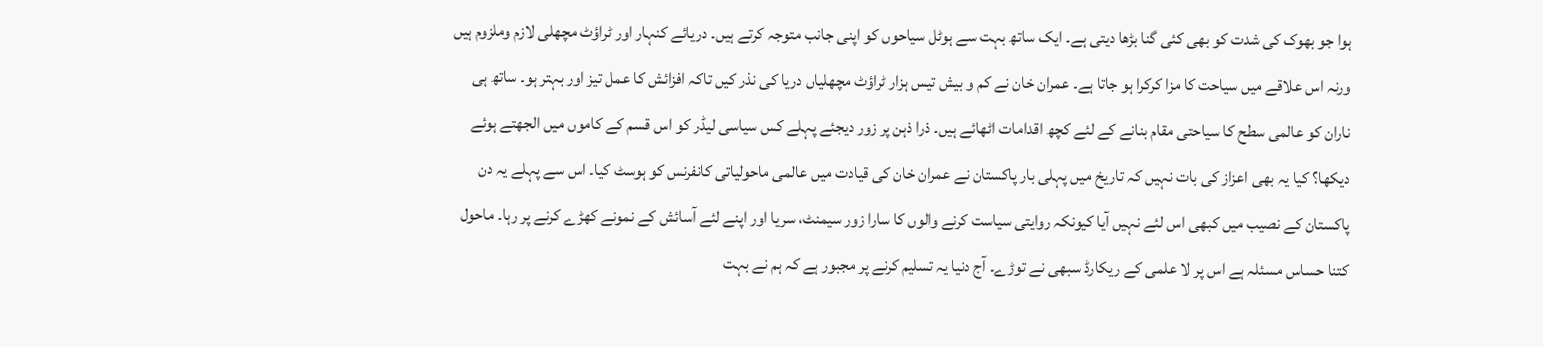ہوا جو بھوک کی شدت کو بھی کئی گنا بڑھا دیتی ہے۔ ایک ساتھ بہت سے ہوٹل سیاحوں کو اپنی جانب متوجہ کرتے ہیں۔ دریائے کنہار اور ٹراؤٹ مچھلی لازم وملزوم ہیں ورنہ اس علاقے میں سیاحت کا مزا کرکرا ہو جاتا ہے۔ عمران خان نے کم و بیش تیس ہزار ٹراؤٹ مچھلیاں دریا کی نذر کیں تاکہ افزائش کا عمل تیز اور بہتر ہو۔ ساتھ ہی ناران کو عالمی سطح کا سیاحتی مقام بنانے کے لئے کچھ اقدامات اٹھائے ہیں۔ ذرا ذہن پر زور دیجئے پہلے کس سیاسی لیڈر کو اس قسم کے کاموں میں الجھتے ہوئے دیکھا؟ کیا یہ بھی اعزاز کی بات نہیں کہ تاریخ میں پہلی بار پاکستان نے عمران خان کی قیادت میں عالمی ماحولیاتی کانفرنس کو ہوسٹ کیا۔ اس سے پہلے یہ دن پاکستان کے نصیب میں کبھی اس لئے نہیں آیا کیونکہ روایتی سیاست کرنے والوں کا سارا زور سیمنٹ، سریا اور اپنے لئے آسائش کے نمونے کھڑے کرنے پر رہا۔ ماحول کتنا حساس مسئلہ ہے اس پر لا علمی کے ریکارڈ سبھی نے توڑے۔ آج دنیا یہ تسلیم کرنے پر مجبور ہے کہ ہم نے بہت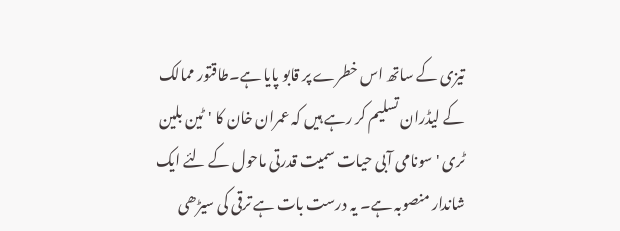تیزی کے ساتھ اس خطرے پر قابو پایا ہے۔طاقتور ممالک کے لیڈران تسلیم کر رہے ہیں کہ عمران خان کا 'ٹین بلین ٹری ' سونامی آبی حیات سمیت قدرتی ماحول کے لئے ایک شاندار منصوبہ ہے۔ یہ درست بات ہے ترقی کی سیڑھی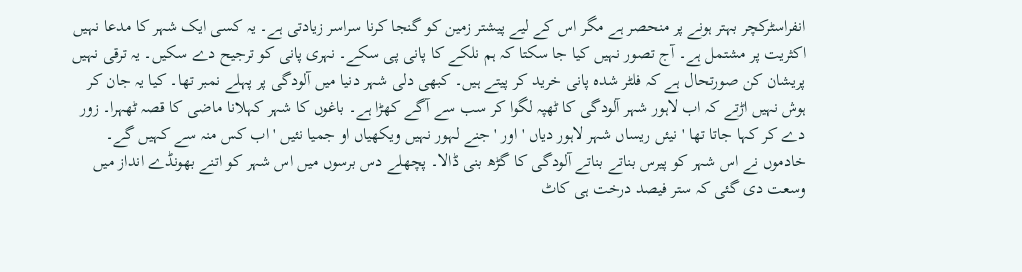انفراسٹرکچر بہتر ہونے پر منحصر ہے مگر اس کے لیے پیشتر زمین کو گنجا کرنا سراسر زیادتی ہے۔ یہ کسی ایک شہر کا مدعا نہیں اکثریت پر مشتمل ہے۔ آج تصور نہیں کیا جا سکتا کہ ہم نلکے کا پانی پی سکے۔ نہری پانی کو ترجیح دے سکیں۔ یہ ترقی نہیں پریشان کن صورتحال ہے کہ فلٹر شدہ پانی خرید کر پیتے ہیں۔ کبھی دلی شہر دنیا میں آلودگی پر پہلے نمبر تھا۔ کیا یہ جان کر ہوش نہیں اڑتے کہ اب لاہور شہر آلودگی کا ٹھپہ لگوا کر سب سے آگے کھڑا ہے۔ باغوں کا شہر کہلانا ماضی کا قصہ ٹھہرا۔ زور دے کر کہا جاتا تھا ' نیئں ریساں شہر لاہور دیاں ' اور 'جنے لہور نہیں ویکھیاں او جمیا نئیں ' اب کس منہ سے کہیں گے۔ خادموں نے اس شہر کو پیرس بناتے بناتے آلودگی کا گڑھ بنی ڈالا۔ پچھلے دس برسوں میں اس شہر کو اتنے بھونڈے انداز میں وسعت دی گئی کہ ستر فیصد درخت ہی کاٹ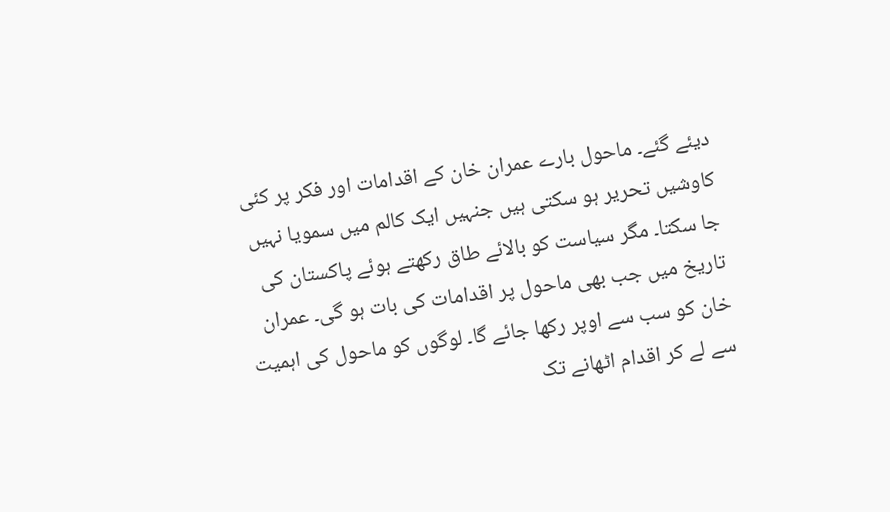دیئے گئے۔ ماحول بارے عمران خان کے اقدامات اور فکر پر کئی کاوشیں تحریر ہو سکتی ہیں جنہیں ایک کالم میں سمویا نہیں جا سکتا۔ مگر سیاست کو بالائے طاق رکھتے ہوئے پاکستان کی تاریخ میں جب بھی ماحول پر اقدامات کی بات ہو گی۔ عمران خان کو سب سے اوپر رکھا جائے گا۔ لوگوں کو ماحول کی اہمیت سے لے کر اقدام اٹھانے تک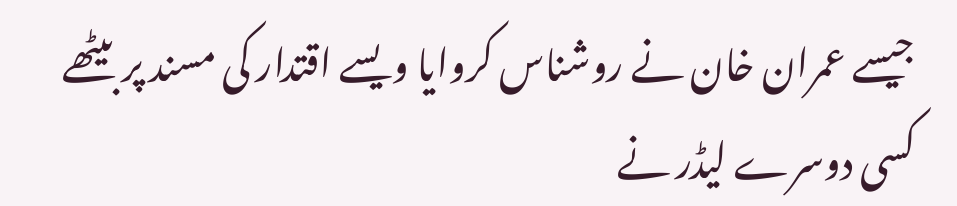جیسے عمران خان نے روشناس کروایا ویسے اقتدار کی مسند پر بیٹھے کسی دوسرے لیڈر نے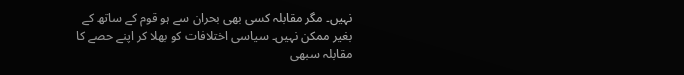نہیں۔ مگر مقابلہ کسی بھی بحران سے ہو قوم کے ساتھ کے بغیر ممکن نہیں۔ سیاسی اختلافات کو بھلا کر اپنے حصے کا مقابلہ سبھی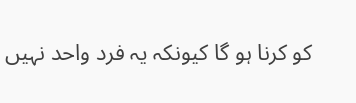کو کرنا ہو گا کیونکہ یہ فرد واحد نہیں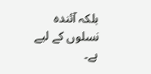بلکہ آئندہ نسلوں کے لیے ہے۔